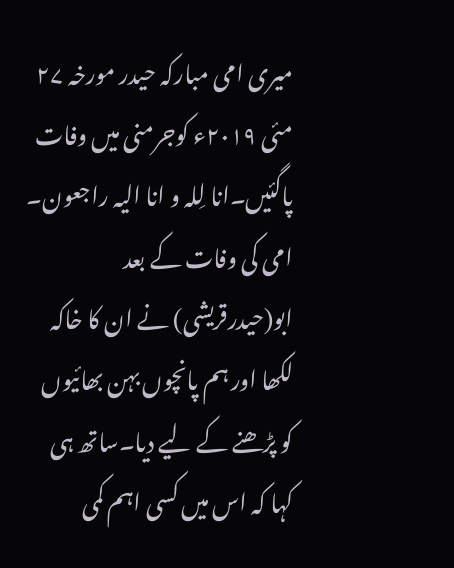میری امی مبارکہ حیدر مورخہ ۲۷ مئی ۲۰۱۹ء کوجرمنی میں وفات پاگئیں۔انا لِلہ و انا الیہ راجعون۔
امی کی وفات کے بعد ابو(حیدرقریشی) نے ان کا خاکہ لکھا اور ہم پانچوں بہن بھائیوں کو پڑھنے کے لیے دیا۔ساتھ ہی کہا کہ اس میں کسی اہم کمی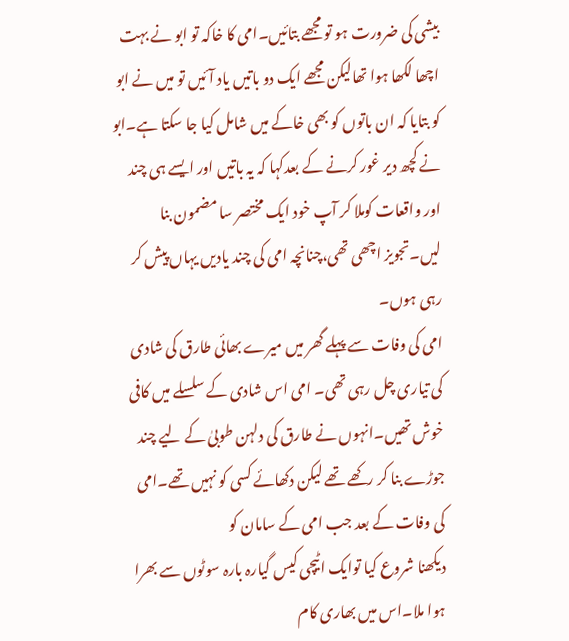بیشی کی ضرورت ہو تو مجھے بتائیں۔امی کا خاکہ تو ابو نے بہت اچھا لکھا ہوا تھالیکن مجھے ایک دو باتیں یاد آئیں تو میں نے ابو کو بتایا کہ ان باتوں کو بھی خاکے میں شامل کیا جا سکتا ہے۔ابو نے کچھ دیر غور کرنے کے بعدکہا کہ یہ باتیں اور ایسے ہی چند اور واقعات کوملا کر آپ خود ایک مختصر سا مضمون بنا لیں۔تجویز اچھی تھی،چنانچہ امی کی چند یادیں یہاں پیش کر رہی ہوں۔
امی کی وفات سے پہلے گھر میں میرے بھائی طارق کی شادی کی تیاری چل رہی تھی۔ امی اس شادی کے سلسلے میں کافی خوش تھیں۔انہوں نے طارق کی دلہن طوبیٰ کے لیے چند جوڑے بنا کر رکھے تھے لیکن دکھائے کسی کو نہیں تھے۔امی کی وفات کے بعد جب امی کے سامان کو
دیکھنا شروع کیا توایک اٹیچی کیس گیارہ بارہ سوٹوں سے بھرا ہوا ملا۔اس میں بھاری کام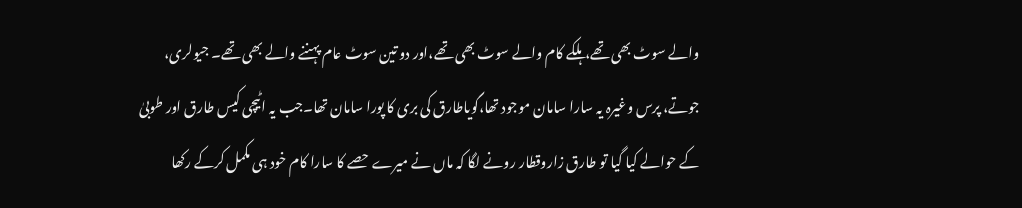والے سوٹ بھی تھے،ہلکے کام والے سوٹ بھی تھے،اور دو تین سوٹ عام پہننے والے بھی تھے۔ جیولری، جوتے، پرس وغیرہ یہ سارا سامان موجود تھا،گویاطارق کی بری کا پورا سامان تھا۔جب یہ اٹیچی کیس طارق اور طوبیٰ کے حوالے کیا گیا تو طارق زاروقطار رونے لگا کہ ماں نے میرے حصے کا سارا کام خود ہی مکمل کرکے رکھا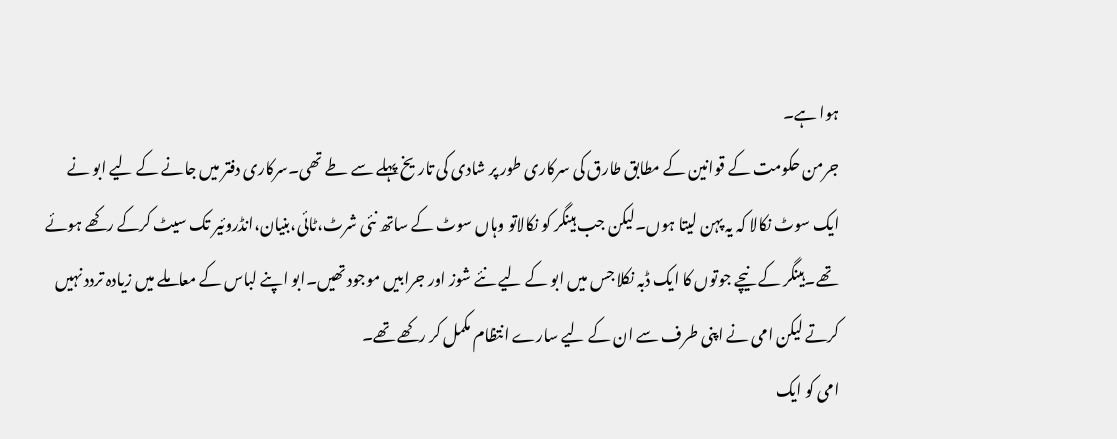ہوا ہے۔
جرمن حکومت کے قوانین کے مطابق طارق کی سرکاری طور پر شادی کی تاریخ پہلے سے طے تھی۔سرکاری دفتر میں جانے کے لیے ابو نے ایک سوٹ نکالا کہ یہ پہن لیتا ہوں۔لیکن جب ہینگر کو نکالاتو وہاں سوٹ کے ساتھ نئی شرٹ،ٹائی،بنیان،انڈروئیر تک سیٹ کرکے رکھے ہوئے تھے۔ہینگر کے نیچے جوتوں کا ایک ڈبہ نکلا جس میں ابو کے لیے نئے شوز اور جرابیں موجود تھیں۔ابو اپنے لباس کے معاملے میں زیادہ تردد نہیں کرتے لیکن امی نے اپنی طرف سے ان کے لیے سارے انتظام مکمل کر رکھے تھے۔
امی کو ایک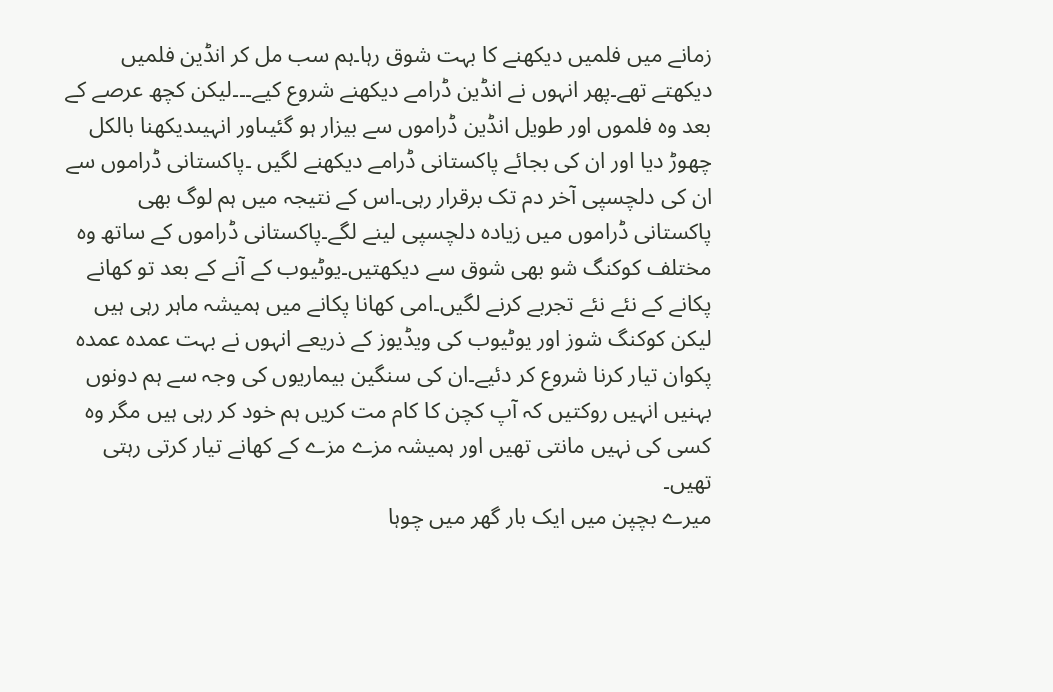زمانے میں فلمیں دیکھنے کا بہت شوق رہا۔ہم سب مل کر انڈین فلمیں دیکھتے تھے۔پھر انہوں نے انڈین ڈرامے دیکھنے شروع کیے۔۔۔لیکن کچھ عرصے کے بعد وہ فلموں اور طویل انڈین ڈراموں سے بیزار ہو گئیںاور انہیںدیکھنا بالکل چھوڑ دیا اور ان کی بجائے پاکستانی ڈرامے دیکھنے لگیں ۔پاکستانی ڈراموں سے ان کی دلچسپی آخر دم تک برقرار رہی۔اس کے نتیجہ میں ہم لوگ بھی پاکستانی ڈراموں میں زیادہ دلچسپی لینے لگے۔پاکستانی ڈراموں کے ساتھ وہ مختلف کوکنگ شو بھی شوق سے دیکھتیں۔یوٹیوب کے آنے کے بعد تو کھانے پکانے کے نئے نئے تجربے کرنے لگیں۔امی کھانا پکانے میں ہمیشہ ماہر رہی ہیں لیکن کوکنگ شوز اور یوٹیوب کی ویڈیوز کے ذریعے انہوں نے بہت عمدہ عمدہ پکوان تیار کرنا شروع کر دئیے۔ان کی سنگین بیماریوں کی وجہ سے ہم دونوں بہنیں انہیں روکتیں کہ آپ کچن کا کام مت کریں ہم خود کر رہی ہیں مگر وہ کسی کی نہیں مانتی تھیں اور ہمیشہ مزے مزے کے کھانے تیار کرتی رہتی تھیں۔
میرے بچپن میں ایک بار گھر میں چوہا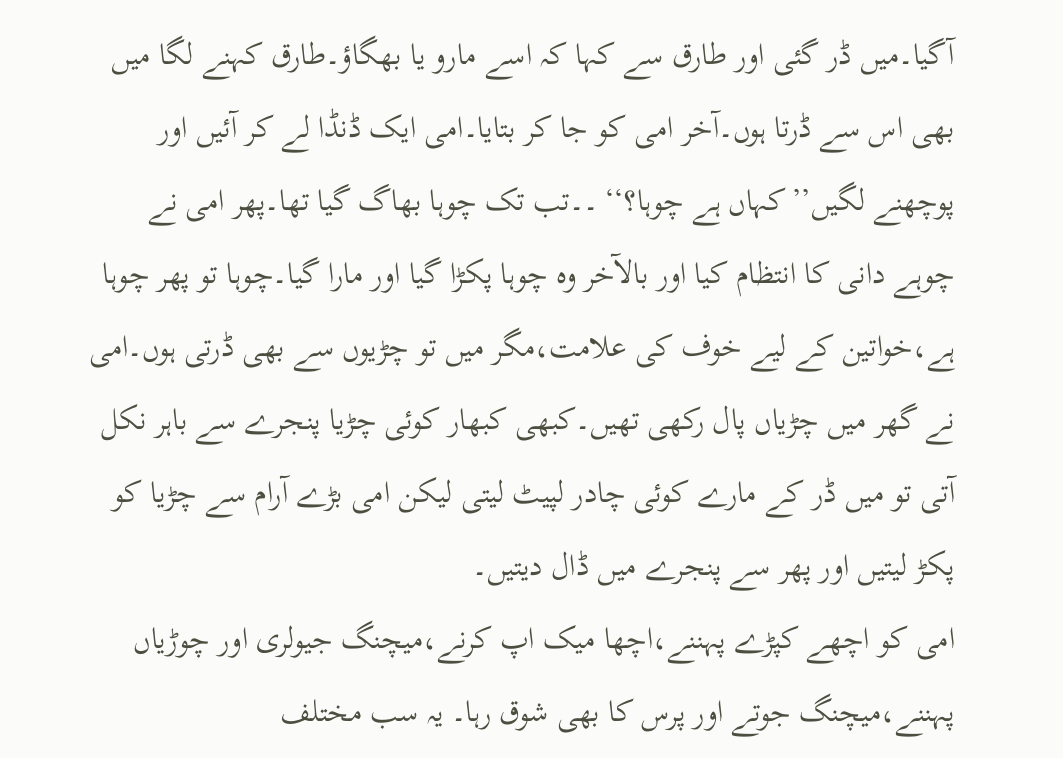آگیا۔میں ڈر گئی اور طارق سے کہا کہ اسے مارو یا بھگاؤ۔طارق کہنے لگا میں بھی اس سے ڈرتا ہوں۔آخر امی کو جا کر بتایا۔امی ایک ڈنڈا لے کر آئیں اور پوچھنے لگیں’’کہاں ہے چوہا؟‘‘ ۔۔تب تک چوہا بھاگ گیا تھا۔پھر امی نے چوہے دانی کا انتظام کیا اور بالآخر وہ چوہا پکڑا گیا اور مارا گیا۔چوہا تو پھر چوہا ہے،خواتین کے لیے خوف کی علامت،مگر میں تو چڑیوں سے بھی ڈرتی ہوں۔امی نے گھر میں چڑیاں پال رکھی تھیں۔کبھی کبھار کوئی چڑیا پنجرے سے باہر نکل آتی تو میں ڈر کے مارے کوئی چادر لپیٹ لیتی لیکن امی بڑے آرام سے چڑیا کو پکڑ لیتیں اور پھر سے پنجرے میں ڈال دیتیں۔
امی کو اچھے کپڑے پہننے،اچھا میک اپ کرنے،میچنگ جیولری اور چوڑیاں پہننے،میچنگ جوتے اور پرس کا بھی شوق رہا۔ یہ سب مختلف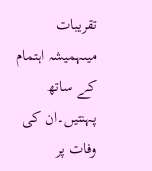تقریبات میںہمیشہ اہتمام کے ساتھ پہنتیں۔ان کی وفات پر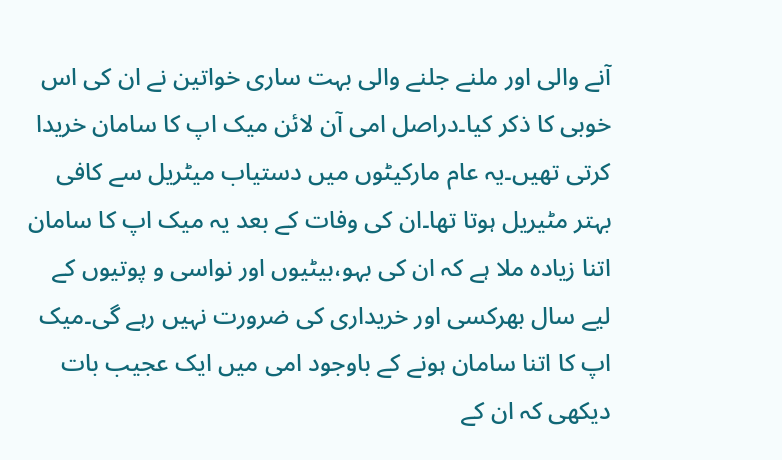آنے والی اور ملنے جلنے والی بہت ساری خواتین نے ان کی اس خوبی کا ذکر کیا۔دراصل امی آن لائن میک اپ کا سامان خریدا کرتی تھیں۔یہ عام مارکیٹوں میں دستیاب میٹریل سے کافی بہتر مٹیریل ہوتا تھا۔ان کی وفات کے بعد یہ میک اپ کا سامان اتنا زیادہ ملا ہے کہ ان کی بہو،بیٹیوں اور نواسی و پوتیوں کے لیے سال بھرکسی اور خریداری کی ضرورت نہیں رہے گی۔میک اپ کا اتنا سامان ہونے کے باوجود امی میں ایک عجیب بات دیکھی کہ ان کے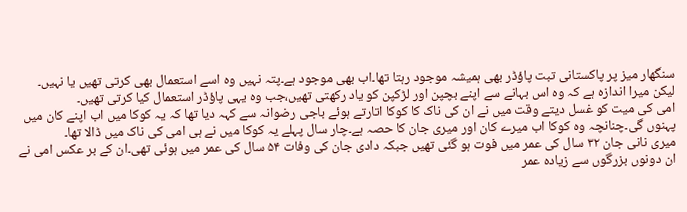سنگھار میز پر پاکستانی تبت پاؤڈر بھی ہمیشہ موجود رہتا تھا۔اب بھی موجود ہے۔پتہ نہیں وہ اسے استعمال بھی کرتی تھیں یا نہیں۔ لیکن میرا اندازہ ہے کہ وہ اس بہانے سے اپنے بچپن اور لڑکپن کو یاد رکھتی تھیں،جب وہ یہی پاؤڈر استعمال کیا کرتی تھیں۔
امی کی میت کو غسل دیتے وقت میں نے ان کی ناک کا کوکا اتارتے ہوئے باجی رضوانہ سے کہہ دیا تھا کہ یہ کوکا میں اب اپنے کان میں پہنوں گی۔چنانچہ وہ کوکا اب میرے کان اور میری جان کا حصہ ہے۔چار سال پہلے یہ کوکا میں نے ہی امی کی ناک میں ڈالا تھا۔
میری نانی جان ۳۲ سال کی عمر میں فوت ہو گئی تھیں جبکہ دادی جان کی وفات ۵۴ سال کی عمر میں ہوئی تھی۔ان کے بر عکس امی نے ان دونوں بزرگوں سے زیادہ عمر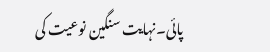پائی۔نہایت سنگین نوعیت کی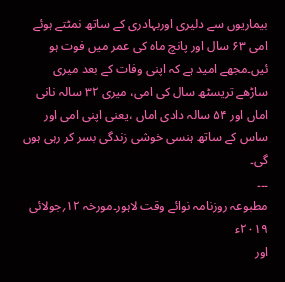بیماریوں سے دلیری اوربہادری کے ساتھ نمٹتے ہوئے امی ۶۳ سال اور پانچ ماہ کی عمر میں فوت ہو ئیں۔مجھے امید ہے کہ اپنی وفات کے بعد میری ساڑھے تریسٹھ سال کی امی، میری ۳۲ سالہ نانی اماں اور ۵۴ سالہ دادی اماں ،یعنی اپنی امی اور ساس کے ساتھ ہنسی خوشی زندگی بسر کر رہی ہوں گی۔
۔۔۔
مطبوعہ روزنامہ نوائے وقت لاہور۔مورخہ ۱۲؍جولائی ۲۰۱۹ء
اور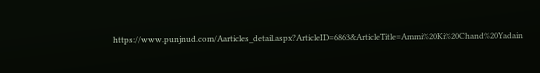https://www.punjnud.com/Aarticles_detail.aspx?ArticleID=6863&ArticleTitle=Ammi%20Ki%20Chand%20Yadain